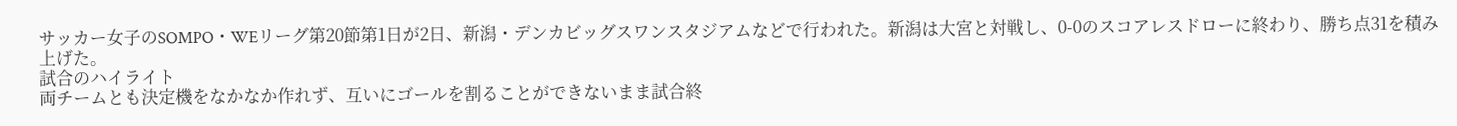サッカー女子のSOMPO・WEリーグ第20節第1日が2日、新潟・デンカビッグスワンスタジアムなどで行われた。新潟は大宮と対戦し、0-0のスコアレスドローに終わり、勝ち点31を積み上げた。
試合のハイライト
両チームとも決定機をなかなか作れず、互いにゴールを割ることができないまま試合終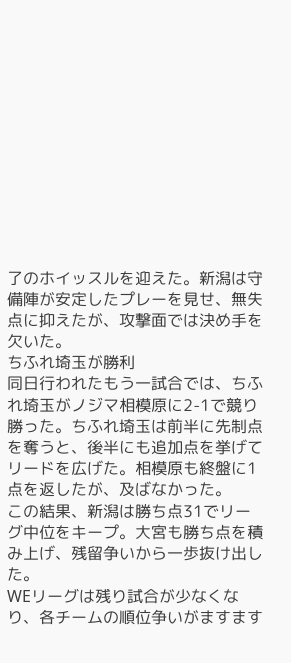了のホイッスルを迎えた。新潟は守備陣が安定したプレーを見せ、無失点に抑えたが、攻撃面では決め手を欠いた。
ちふれ埼玉が勝利
同日行われたもう一試合では、ちふれ埼玉がノジマ相模原に2-1で競り勝った。ちふれ埼玉は前半に先制点を奪うと、後半にも追加点を挙げてリードを広げた。相模原も終盤に1点を返したが、及ばなかった。
この結果、新潟は勝ち点31でリーグ中位をキープ。大宮も勝ち点を積み上げ、残留争いから一歩抜け出した。
WEリーグは残り試合が少なくなり、各チームの順位争いがますます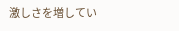激しさを増してい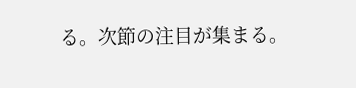る。次節の注目が集まる。